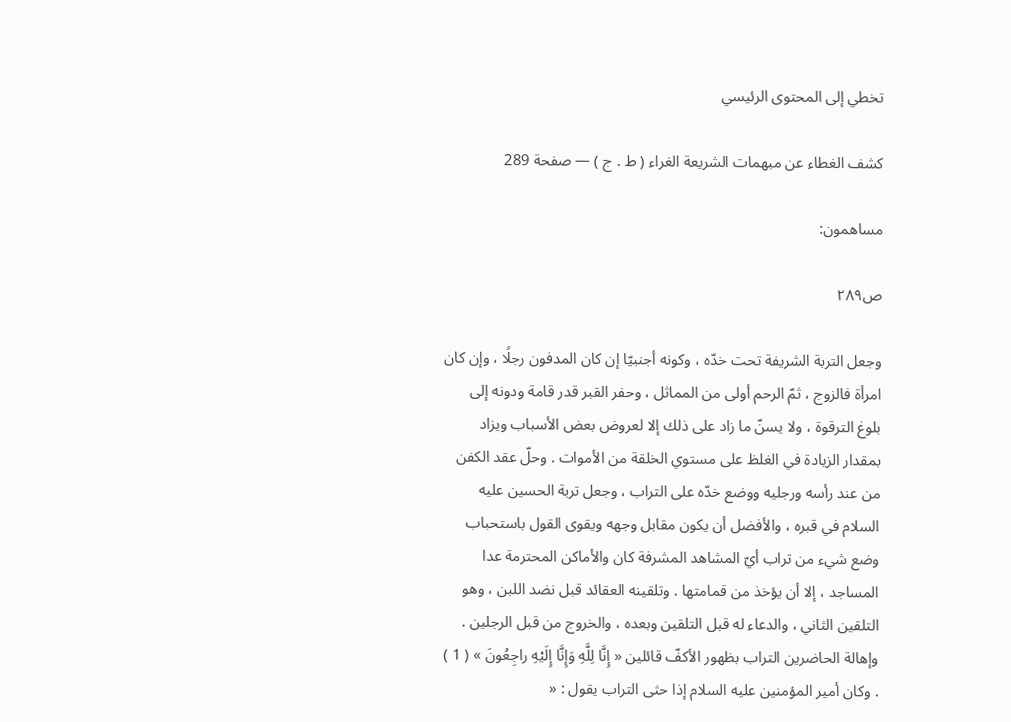تخطي إلى المحتوى الرئيسي

كشف الغطاء عن مبهمات الشريعة الغراء ( ط . ج ) — صفحة 289

مساهمون:

ص٢٨٩

وجعل التربة الشريفة تحت خدّه ، وكونه أجنبيّا إن كان المدفون رجلًا ، وإن كان امرأة فالزوج ، ثمّ الرحم أولى من المماثل ، وحفر القبر قدر قامة ودونه إلى بلوغ الترقوة ، ولا يسنّ ما زاد على ذلك إلا لعروض بعض الأسباب ويزاد بمقدار الزيادة في الغلظ على مستوي الخلقة من الأموات . وحلّ عقد الكفن من عند رأسه ورجليه ووضع خدّه على التراب ، وجعل تربة الحسين عليه السلام في قبره ، والأفضل أن يكون مقابل وجهه ويقوى القول باستحباب وضع شيء من تراب أيّ المشاهد المشرفة كان والأماكن المحترمة عدا المساجد ، إلا أن يؤخذ من قمامتها . وتلقينه العقائد قبل نضد اللبن ، وهو التلقين الثاني ، والدعاء له قبل التلقين وبعده ، والخروج من قبل الرجلين . وإهالة الحاضرين التراب بظهور الأكفّ قائلين « إِنَّا لِلَّهِ وَإِنَّا إِلَيْهِ راجِعُونَ » ( 1 ) . وكان أمير المؤمنين عليه السلام إذا حثى التراب يقول : «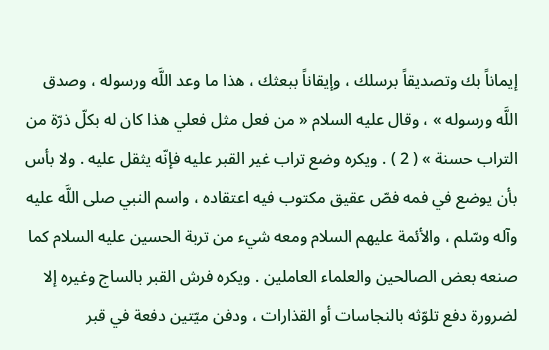إيماناً بك وتصديقاً برسلك ، وإيقاناً ببعثك ، هذا ما وعد اللَّه ورسوله ، وصدق اللَّه ورسوله » ، وقال عليه السلام « من فعل مثل فعلي هذا كان له بكلّ ذرّة من التراب حسنة » ( 2 ) . ويكره وضع تراب غير القبر عليه فإنّه يثقل عليه . ولا بأس بأن يوضع في فمه فصّ عقيق مكتوب فيه اعتقاده ، واسم النبي صلى اللَّه عليه وآله وسّلم ، والأئمة عليهم السلام ومعه شيء من تربة الحسين عليه السلام كما صنعه بعض الصالحين والعلماء العاملين . ويكره فرش القبر بالساج وغيره إلا لضرورة دفع تلوّثه بالنجاسات أو القذارات ، ودفن ميّتين دفعة في قبر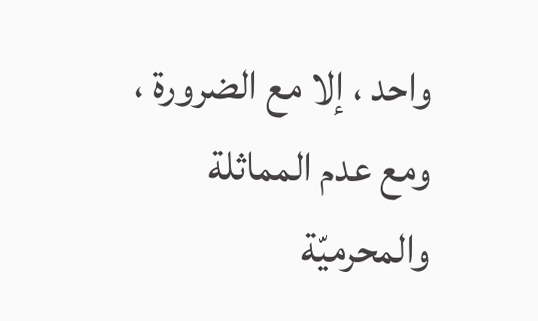واحد ، إلا مع الضرورة ، ومع عدم المماثلة والمحرميّة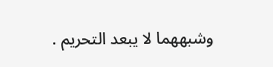وشبههما لا يبعد التحريم .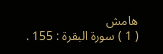هامش
( 1 ) سورة البقرة : 155 .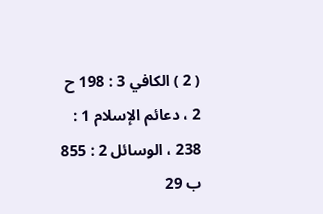( 2 ) الكافي 3 : 198 ح 2 ، دعائم الإسلام 1 : 238 ، الوسائل 2 : 855 ب 29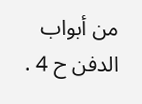من أبواب الدفن ح 4 .